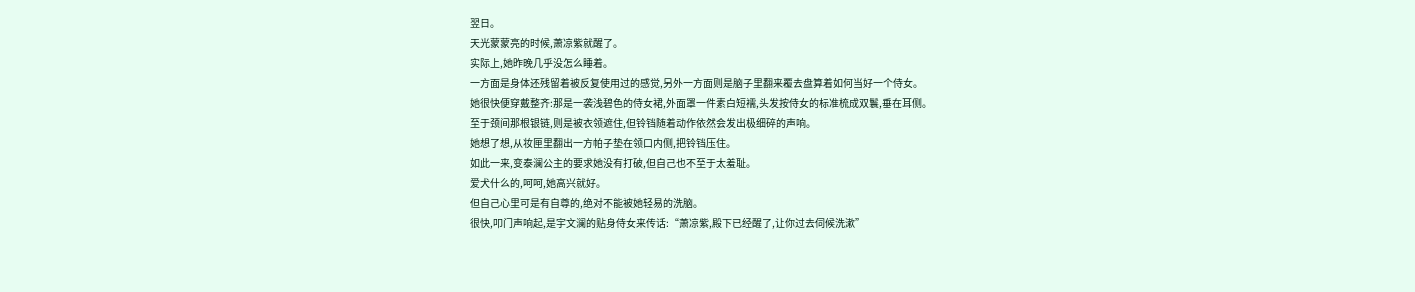翌日。
天光蒙蒙亮的时候,萧凉紫就醒了。
实际上,她昨晚几乎没怎么睡着。
一方面是身体还残留着被反复使用过的感觉,另外一方面则是脑子里翻来覆去盘算着如何当好一个侍女。
她很快便穿戴整齐:那是一袭浅碧色的侍女裙,外面罩一件素白短襦,头发按侍女的标准梳成双鬟,垂在耳侧。
至于颈间那根银链,则是被衣领遮住,但铃铛随着动作依然会发出极细碎的声响。
她想了想,从妆匣里翻出一方帕子垫在领口内侧,把铃铛压住。
如此一来,变泰澜公主的要求她没有打破,但自己也不至于太羞耻。
爱犬什么的,呵呵,她高兴就好。
但自己心里可是有自尊的,绝对不能被她轻易的洗脑。
很快,叩门声响起,是宇文澜的贴身侍女来传话:“萧凉紫,殿下已经醒了,让你过去伺候洗漱”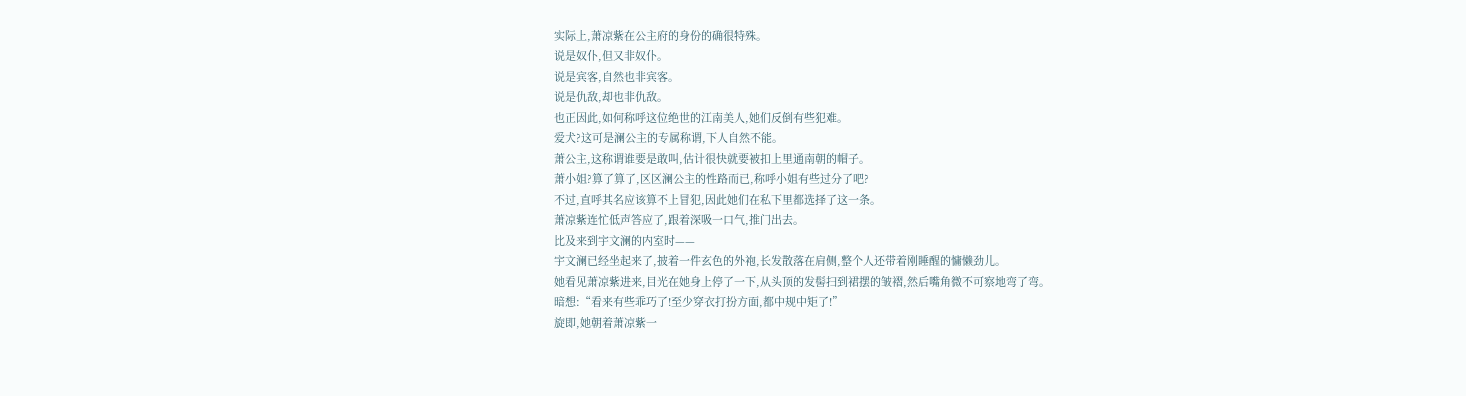实际上,萧凉紫在公主府的身份的确很特殊。
说是奴仆,但又非奴仆。
说是宾客,自然也非宾客。
说是仇敌,却也非仇敌。
也正因此,如何称呼这位绝世的江南美人,她们反倒有些犯难。
爱犬?这可是澜公主的专属称谓,下人自然不能。
萧公主,这称谓谁要是敢叫,估计很快就要被扣上里通南朝的帽子。
萧小姐?算了算了,区区澜公主的性路而已,称呼小姐有些过分了吧?
不过,直呼其名应该算不上冒犯,因此她们在私下里都选择了这一条。
萧凉紫连忙低声答应了,跟着深吸一口气,推门出去。
比及来到宇文澜的内室时——
宇文澜已经坐起来了,披着一件玄色的外袍,长发散落在肩侧,整个人还带着刚睡醒的慵懒劲儿。
她看见萧凉紫进来,目光在她身上停了一下,从头顶的发髻扫到裙摆的皱褶,然后嘴角微不可察地弯了弯。
暗想:“看来有些乖巧了!至少穿衣打扮方面,都中规中矩了!”
旋即,她朝着萧凉紫一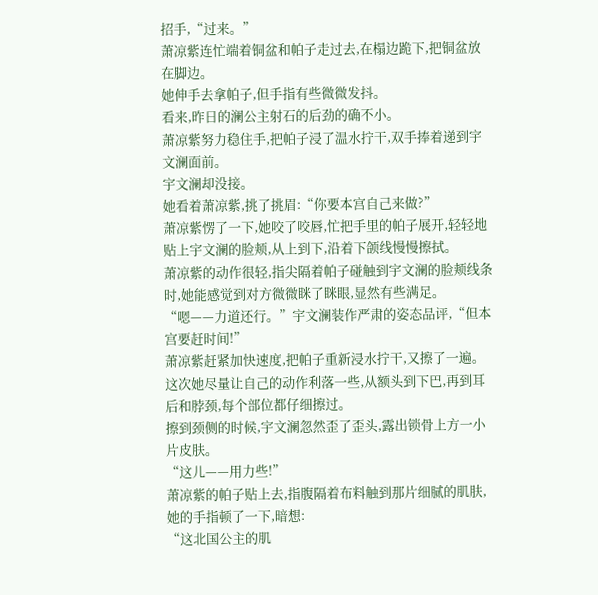招手,“过来。”
萧凉紫连忙端着铜盆和帕子走过去,在榻边跪下,把铜盆放在脚边。
她伸手去拿帕子,但手指有些微微发抖。
看来,昨日的澜公主射石的后劲的确不小。
萧凉紫努力稳住手,把帕子浸了温水拧干,双手捧着递到宇文澜面前。
宇文澜却没接。
她看着萧凉紫,挑了挑眉:“你要本宫自己来做?”
萧凉紫愣了一下,她咬了咬唇,忙把手里的帕子展开,轻轻地贴上宇文澜的脸颊,从上到下,沿着下颌线慢慢擦拭。
萧凉紫的动作很轻,指尖隔着帕子碰触到宇文澜的脸颊线条时,她能感觉到对方微微眯了眯眼,显然有些满足。
“嗯——力道还行。”宇文澜装作严肃的姿态品评,“但本宫要赶时间!”
萧凉紫赶紧加快速度,把帕子重新浸水拧干,又擦了一遍。
这次她尽量让自己的动作利落一些,从额头到下巴,再到耳后和脖颈,每个部位都仔细擦过。
擦到颈侧的时候,宇文澜忽然歪了歪头,露出锁骨上方一小片皮肤。
“这儿——用力些!”
萧凉紫的帕子贴上去,指腹隔着布料触到那片细腻的肌肤,她的手指顿了一下,暗想:
“这北国公主的肌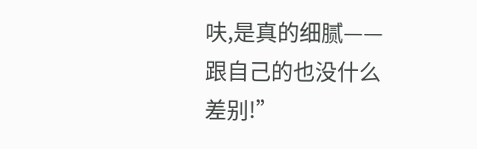呋,是真的细腻——跟自己的也没什么差别!”